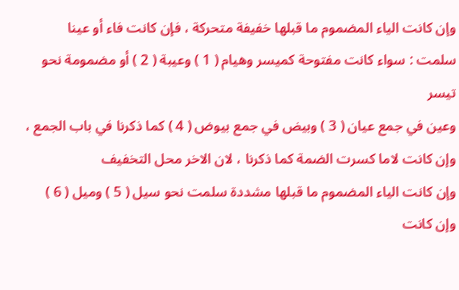وإن كانت الياء المضموم ما قبلها خفيفة متحركة ، فإن كانت فاء أو عينا
سلمت : سواء كانت مفتوحة كميسر وهيام ( 1 ) وعيبة ( 2 ) أو مضمومة نحو تيسر
وعين في جمع عيان ( 3 ) وبيض في جمع بيوض ( 4 ) كما ذكرنا في باب الجمع ،
وإن كانت لاما كسرت الضمة كما ذكرنا ، لان الاخر محل التخفيف
وإن كانت الياء المضموم ما قبلها مشددة سلمت نحو سيل ( 5 ) وميل ( 6 )
وإن كانت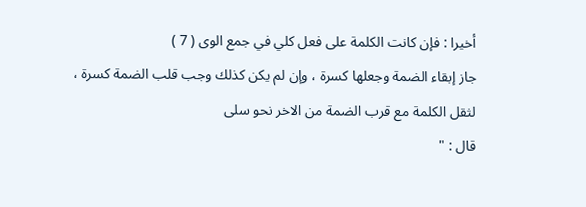أخيرا : فإن كانت الكلمة على فعل كلي في جمع الوى ( 7 )
جاز إبقاء الضمة وجعلها كسرة ، وإن لم يكن كذلك وجب قلب الضمة كسرة ،
لثقل الكلمة مع قرب الضمة من الاخر نحو سلى
قال : "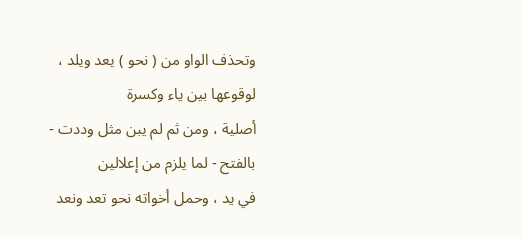وتحذف الواو من ( نحو ) يعد ويلد ، لوقوعها بين ياء وكسرة
أصلية ، ومن ثم لم يبن مثل وددت - بالفتح - لما يلزم من إعلالين
في يد ، وحمل أخواته نحو تعد ونعد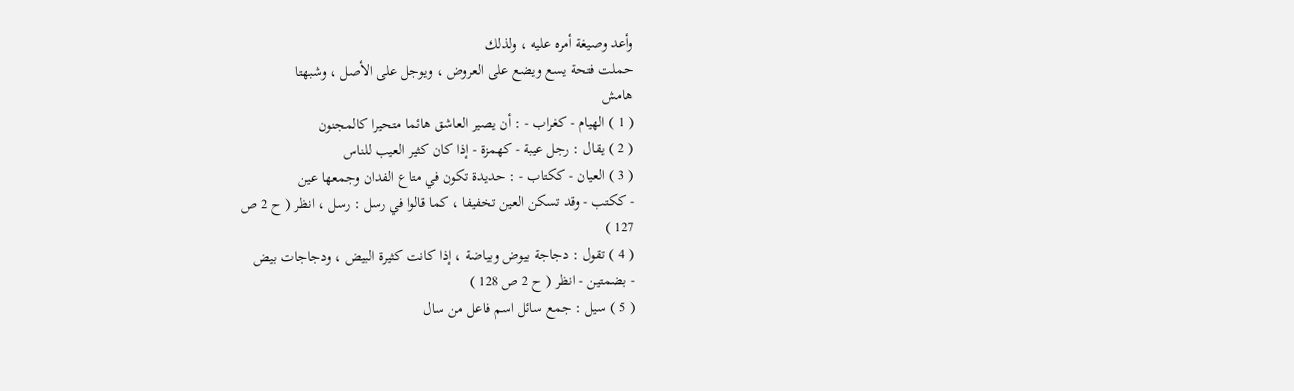وأعد وصيغة أمره عليه ، ولذلك
حملت فتحة يسع ويضع على العروض ، ويوجل على الأصل ، وشبهتا
هامش
( 1 ) الهيام - كغراب - : أن يصير العاشق هائما متحيرا كالمجنون
( 2 ) يقال : رجل عيبة - كهمزة - إذا كان كثير العيب للناس
( 3 ) العيان - ككتاب - : حديدة تكون في متاع الفدان وجمعها عين
- ككتب - وقد تسكن العين تخفيفا ، كما قالوا في رسل : رسل ، انظر ( ح 2 ص
127 )
( 4 ) تقول : دجاجة بيوض وبياضة ، إذا كانت كثيرة البيض ، ودجاجات بيض
- بضمتين - انظر ( ح 2 ص 128 )
( 5 ) سيل : جمع سائل اسم فاعل من سال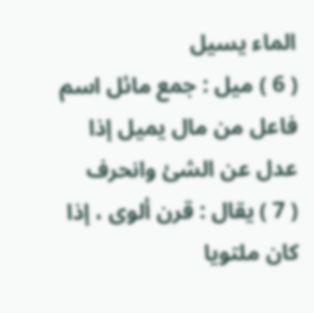الماء يسيل
( 6 ) ميل : جمع مائل اسم فاعل من مال يميل إذا عدل عن الشئ وانحرف
( 7 ) يقال : قرن ألوى ، إذا كان ملتويا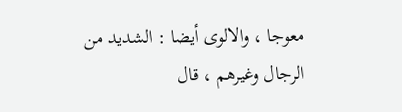معوجا ، والالوى أيضا : الشديد من
الرجال وغيرهم ، قال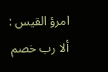امرؤ القيس :
ألا رب خصم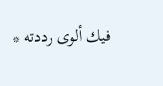فيك ألوى رددته *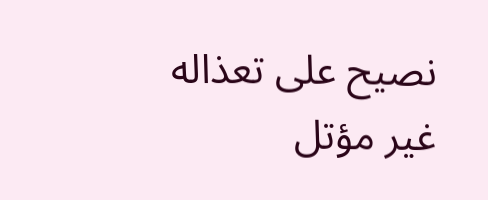نصيح على تعذاله غير مؤتل